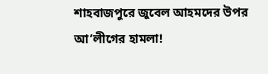শাহবাজপুরে জুবেল আহমদের উপর আ’লীগের হামলা!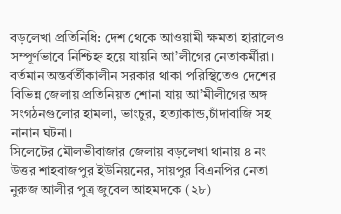বড়লেখা প্রতিনিধি: দেশ থেকে আওয়ামী ক্ষমতা হারালেও সম্পূর্ণভাবে নিশ্চিহ্ন হয়ে যায়নি আ’লীগের নেতাকর্মীরা। বর্তমান অন্তর্বর্তীকালীন সরকার থাকা পরিস্থিতেও দেশের বিভিন্ন জেলায় প্রতিনিয়ত শোনা যায় আ’মীলীগের অঙ্গ সংগঠনগুলোর হামলা, ভাংচুর, হত্যাকান্ড,চাঁদাবাজি সহ নানান ঘটনা।
সিলেটের মৌলভীবাজার জেলায় বড়লেখা থানায় ৪ নং উত্তর শাহবাজপুর ইউনিয়নের, সায়পুর বিএনপির নেতা নুরুজ আলীর পুত্র জুবেল আহমদকে (২৮)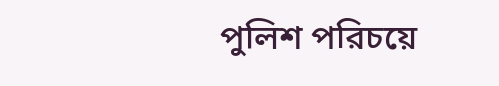পুলিশ পরিচয়ে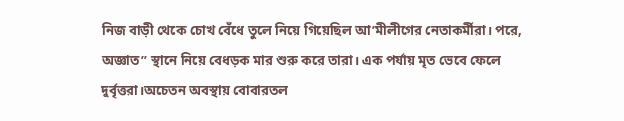নিজ বাড়ী থেকে চোখ বেঁধে তুলে নিয়ে গিয়েছিল আ’মীলীগের নেতাকর্মীরা। পরে, অজ্ঞাত” স্থানে নিয়ে বেধড়ক মার শুরু করে তারা। এক পর্যায় মৃত ভেবে ফেলে দুর্বৃত্তরা।অচেতন অবস্থায় বোবারতল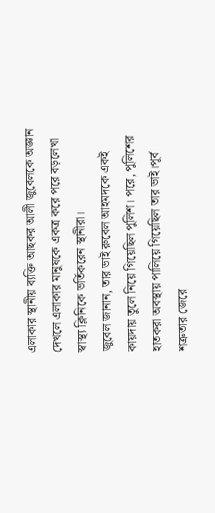এলাকার স্থানীয় ব্যক্তি আছকর আলী জুবেলকে অজ্ঞান
দেখলে এলাকার মানুষকে একত্র করে পরে বড়লেখা স্বাস্থ্য ক্লিনিকে ভর্তিকরেন স্থানীরা।
জুবেল জানান, তার ভাই রুবেল আহমদকে একই কায়দায় তুলে নিয়ে গিয়েছিল পুলিশ। পরে, পুলিশের হাতকরা অবস্থায় পালিয়ে গিয়েছিল তার ভাই।পূর্ব শত্রুতার জেরে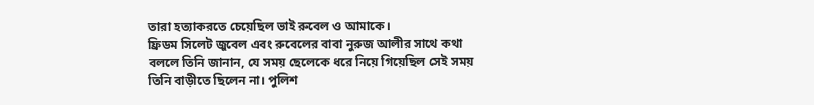তারা হত্যাকরতে চেয়েছিল ভাই রুবেল ও আমাকে।
ফ্রিডম সিলেট জুবেল এবং রুবেলের বাবা নুরুজ আলীর সাথে কথা বললে তিনি জানান, যে সময় ছেলেকে ধরে নিয়ে গিয়েছিল সেই সময় তিনি বাড়ীতে ছিলেন না। পুলিশ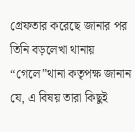গ্রেফতার করেছে জানার পর তিনি বড়লেখা থানায় “গেলে”থানা কতৃপক্ষ জানান যে, এ বিষয় তারা কিছুই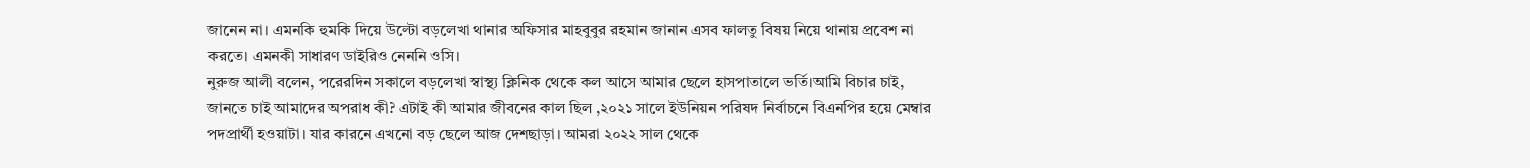জানেন না। এমনকি হুমকি দিয়ে উল্টো বড়লেখা থানার অফিসার মাহবুবুর রহমান জানান এসব ফালতু বিষয় নিয়ে থানায় প্রবেশ না করতে। এমনকী সাধারণ ডাইরিও নেননি ওসি।
নুরুজ আলী বলেন, পরেরদিন সকালে বড়লেখা স্বাস্থ্য ক্লিনিক থেকে কল আসে আমার ছেলে হাসপাতালে ভর্তি।আমি বিচার চাই, জানতে চাই আমাদের অপরাধ কী? এটাই কী আমার জীবনের কাল ছিল ,২০২১ সালে ইউনিয়ন পরিষদ নির্বাচনে বিএনপির হয়ে মেম্বার পদপ্রার্থী হওয়াটা। যার কারনে এখনো বড় ছেলে আজ দেশছাড়া। আমরা ২০২২ সাল থেকে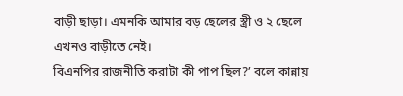বাড়ী ছাড়া। এমনকি আমার বড় ছেলের স্ত্রী ও ২ ছেলে এখনও বাড়ীতে নেই।
বিএনপির রাজনীতি করাটা কী পাপ ছিল?’ বলে কান্নায়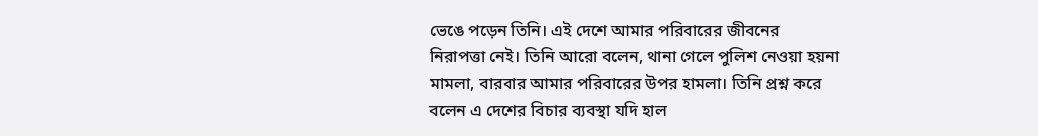ভেঙে পড়েন তিনি। এই দেশে আমার পরিবারের জীবনের
নিরাপত্তা নেই। তিনি আরো বলেন, থানা গেলে পুলিশ নেওয়া হয়না মামলা, বারবার আমার পরিবারের উপর হামলা। তিনি প্রশ্ন করে বলেন এ দেশের বিচার ব্যবস্থা যদি হাল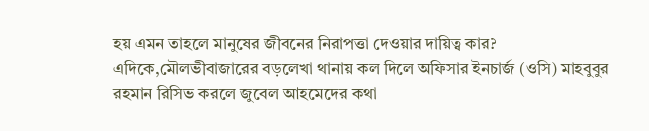হয় এমন তাহলে মানুষের জীবনের নিরাপত্তা দেওয়ার দায়িত্ব কার?
এদিকে,মৌলভীবাজারের বড়লেখা থানায় কল দিলে অফিসার ইনচার্জ (ওসি) মাহবুবুর রহমান রিসিভ করলে জুবেল আহমেদের কথা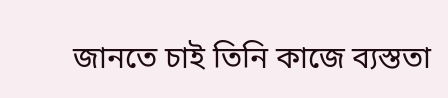জানতে চাই তিনি কাজে ব্যস্ততা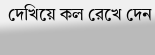দেখিয়ে কল রেখে দেন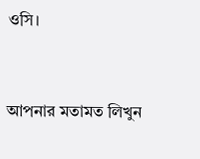ওসি।


আপনার মতামত লিখুন